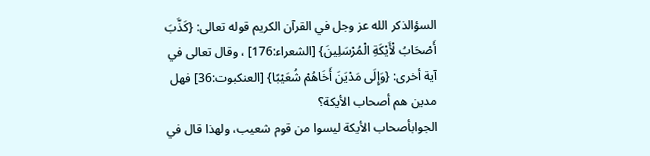السؤالذكر الله عز وجل في القرآن الكريم قوله تعالى: {كَذَّبَ أَصْحَابُ لْأَيْكَةِ الْمُرْسَلِينَ} [الشعراء:176] ، وقال تعالى في آية أخرى: {وَإِلَى مَدْيَنَ أَخَاهُمْ شُعَيْبًا} [العنكبوت:36] فهل مدين هم أصحاب الأيكة؟
الجوابأصحاب الأيكة ليسوا من قوم شعيب، ولهذا قال في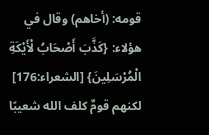قومه: (أخاهم) وقال في هؤلاء: {كَذَّبَ أَصْحَابُ لْأَيْكَةِ الْمُرْسَلِينَ} [الشعراء:176] لكنهم قومٌ كلف الله شعيبًا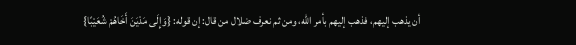أن يذهب إليهم، فذهب إليهم بأمر الله، ومن ثم نعرف ضلال من قال: إن قوله: {وَإِلَى مَدْيَنَ أَخَاهُمْ شُعَيْبًا}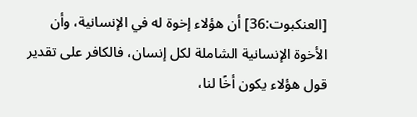[العنكبوت:36] أن هؤلاء إخوة له في الإنسانية، وأن الأخوة الإنسانية الشاملة لكل إنسان، فالكافر على تقدير قول هؤلاء يكون أخًا لنا،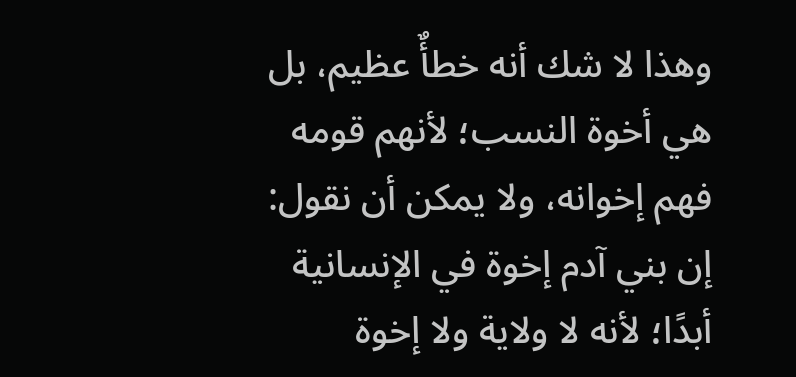وهذا لا شك أنه خطأٌ عظيم، بل هي أخوة النسب؛ لأنهم قومه فهم إخوانه، ولا يمكن أن نقول: إن بني آدم إخوة في الإنسانية أبدًا؛ لأنه لا ولاية ولا إخوة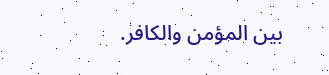بين المؤمن والكافر.